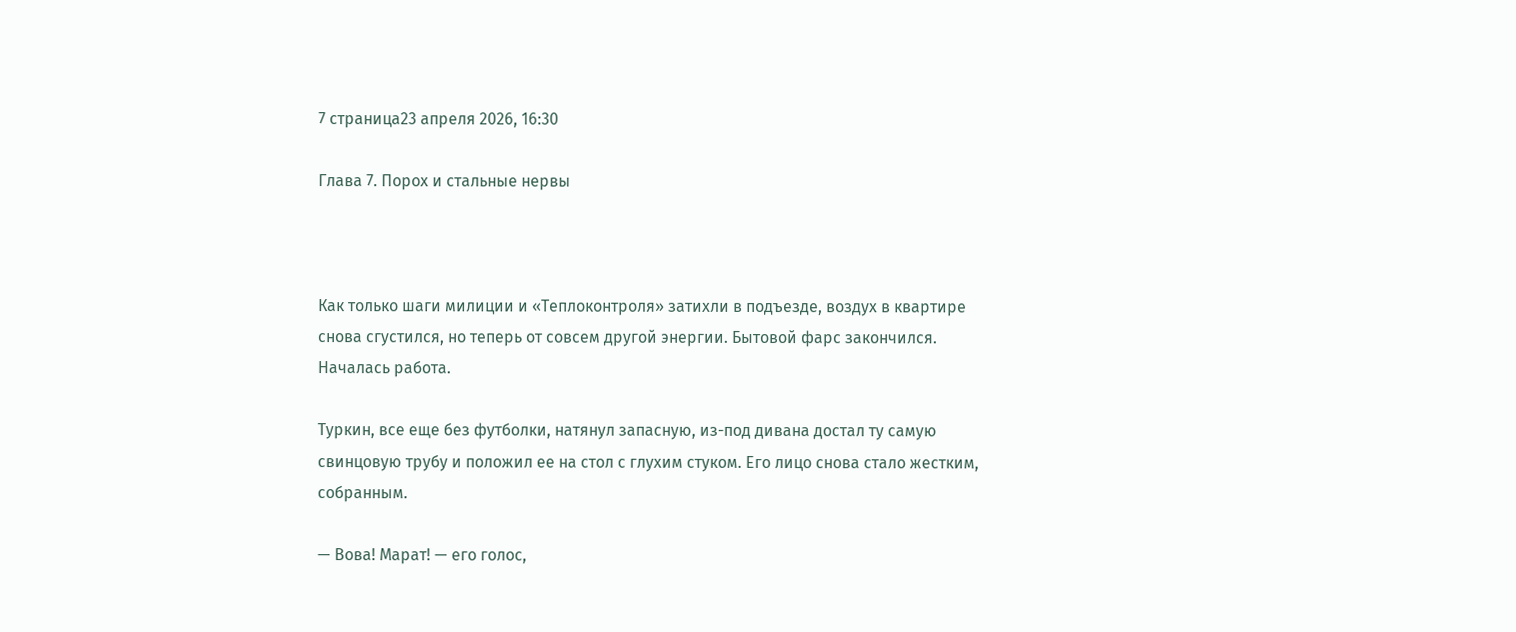7 страница23 апреля 2026, 16:30

Глава 7. Порох и стальные нервы



Как только шаги милиции и «Теплоконтроля» затихли в подъезде, воздух в квартире снова сгустился, но теперь от совсем другой энергии. Бытовой фарс закончился. Началась работа.

Туркин, все еще без футболки, натянул запасную, из-под дивана достал ту самую свинцовую трубу и положил ее на стол с глухим стуком. Его лицо снова стало жестким, собранным.

— Вова! Марат! — его голос,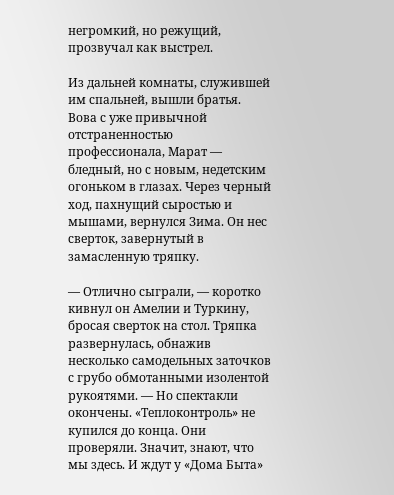негромкий, но режущий, прозвучал как выстрел.

Из дальней комнаты, служившей им спальней, вышли братья. Вова с уже привычной отстраненностью профессионала, Марат — бледный, но с новым, недетским огоньком в глазах. Через черный ход, пахнущий сыростью и мышами, вернулся Зима. Он нес сверток, завернутый в замасленную тряпку.

— Отлично сыграли, — коротко кивнул он Амелии и Туркину, бросая сверток на стол. Тряпка развернулась, обнажив несколько самодельных заточков с грубо обмотанными изолентой рукоятями. — Но спектакли окончены. «Теплоконтроль» не купился до конца. Они проверяли. Значит, знают, что мы здесь. И ждут у «Дома Быта»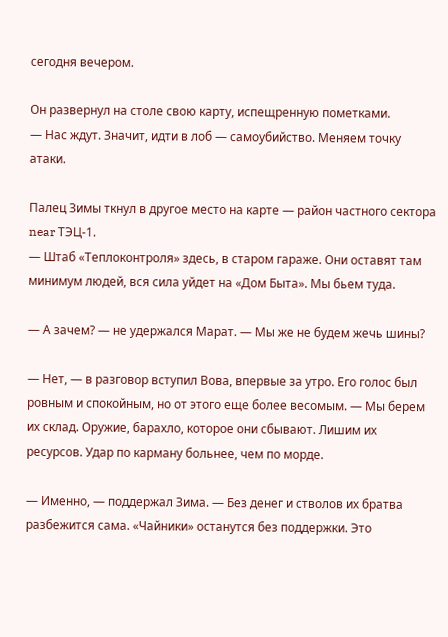сегодня вечером.

Он развернул на столе свою карту, испещренную пометками.
— Нас ждут. Значит, идти в лоб — самоубийство. Меняем точку атаки.

Палец Зимы ткнул в другое место на карте — район частного сектора near ТЭЦ-1.
— Штаб «Теплоконтроля» здесь, в старом гараже. Они оставят там минимум людей, вся сила уйдет на «Дом Быта». Мы бьем туда.

— А зачем? — не удержался Марат. — Мы же не будем жечь шины?

— Нет, — в разговор вступил Вова, впервые за утро. Его голос был ровным и спокойным, но от этого еще более весомым. — Мы берем их склад. Оружие, барахло, которое они сбывают. Лишим их ресурсов. Удар по карману больнее, чем по морде.

— Именно, — поддержал Зима. — Без денег и стволов их братва разбежится сама. «Чайники» останутся без поддержки. Это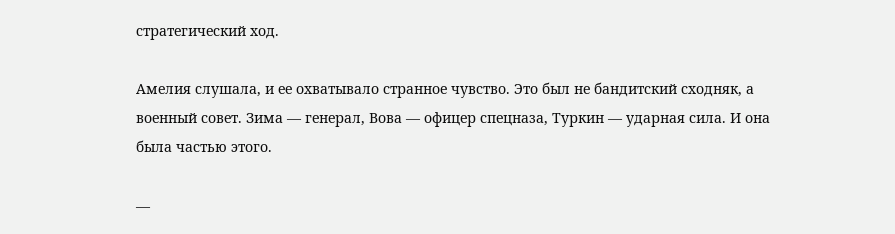стратегический ход.

Амелия слушала, и ее охватывало странное чувство. Это был не бандитский сходняк, а военный совет. Зима — генерал, Вова — офицер спецназа, Туркин — ударная сила. И она была частью этого.

—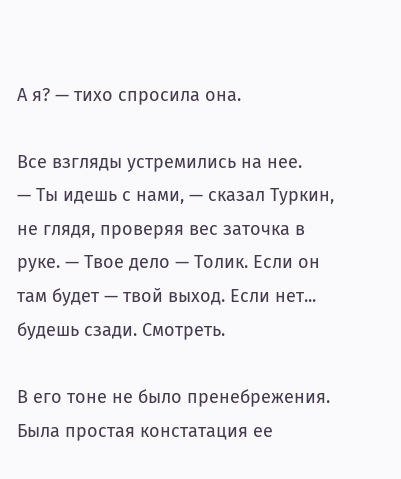А я? — тихо спросила она.

Все взгляды устремились на нее.
— Ты идешь с нами, — сказал Туркин, не глядя, проверяя вес заточка в руке. — Твое дело — Толик. Если он там будет — твой выход. Если нет... будешь сзади. Смотреть.

В его тоне не было пренебрежения. Была простая констатация ее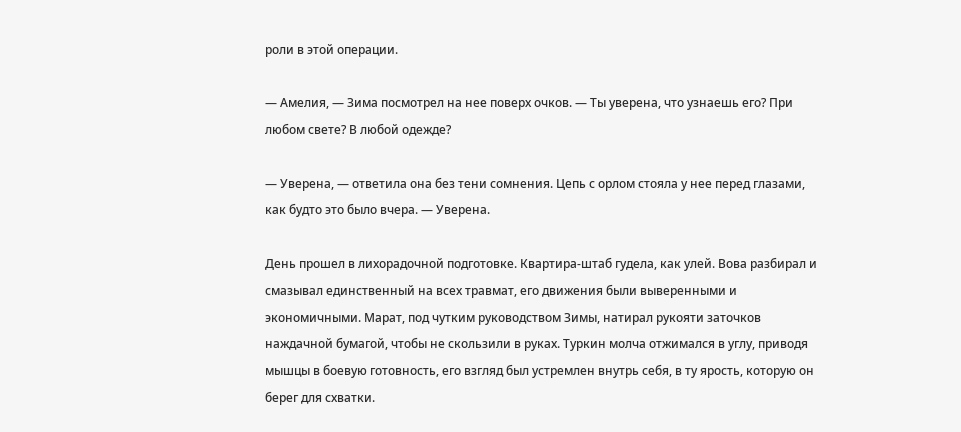роли в этой операции.

— Амелия, — Зима посмотрел на нее поверх очков. — Ты уверена, что узнаешь его? При любом свете? В любой одежде?

— Уверена, — ответила она без тени сомнения. Цепь с орлом стояла у нее перед глазами, как будто это было вчера. — Уверена.

День прошел в лихорадочной подготовке. Квартира-штаб гудела, как улей. Вова разбирал и смазывал единственный на всех травмат, его движения были выверенными и экономичными. Марат, под чутким руководством Зимы, натирал рукояти заточков наждачной бумагой, чтобы не скользили в руках. Туркин молча отжимался в углу, приводя мышцы в боевую готовность, его взгляд был устремлен внутрь себя, в ту ярость, которую он берег для схватки.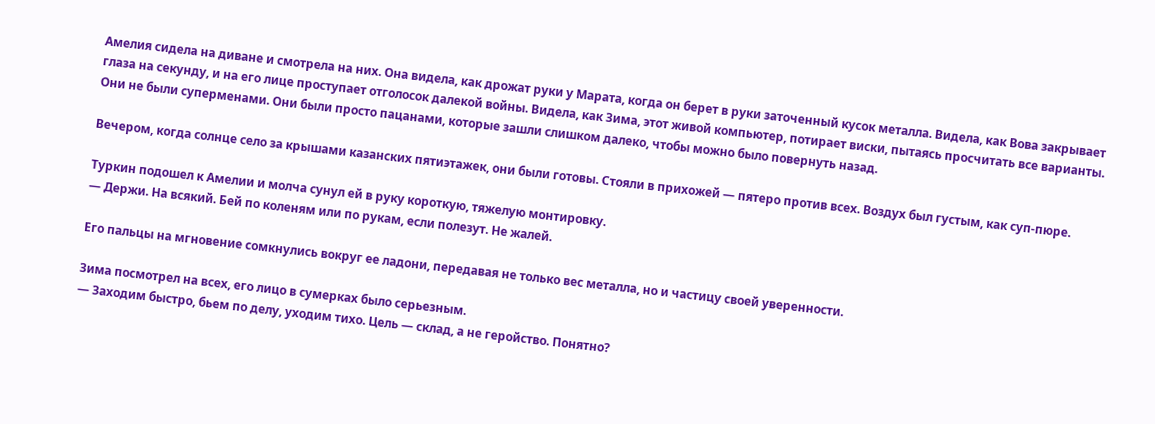Амелия сидела на диване и смотрела на них. Она видела, как дрожат руки у Марата, когда он берет в руки заточенный кусок металла. Видела, как Вова закрывает глаза на секунду, и на его лице проступает отголосок далекой войны. Видела, как Зима, этот живой компьютер, потирает виски, пытаясь просчитать все варианты. Они не были суперменами. Они были просто пацанами, которые зашли слишком далеко, чтобы можно было повернуть назад.

Вечером, когда солнце село за крышами казанских пятиэтажек, они были готовы. Стояли в прихожей — пятеро против всех. Воздух был густым, как суп-пюре.

Туркин подошел к Амелии и молча сунул ей в руку короткую, тяжелую монтировку.
— Держи. На всякий. Бей по коленям или по рукам, если полезут. Не жалей.

Его пальцы на мгновение сомкнулись вокруг ее ладони, передавая не только вес металла, но и частицу своей уверенности.

Зима посмотрел на всех, его лицо в сумерках было серьезным.
— Заходим быстро, бьем по делу, уходим тихо. Цель — склад, а не геройство. Понятно?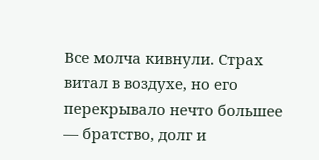Все молча кивнули. Страх витал в воздухе, но его перекрывало нечто большее — братство, долг и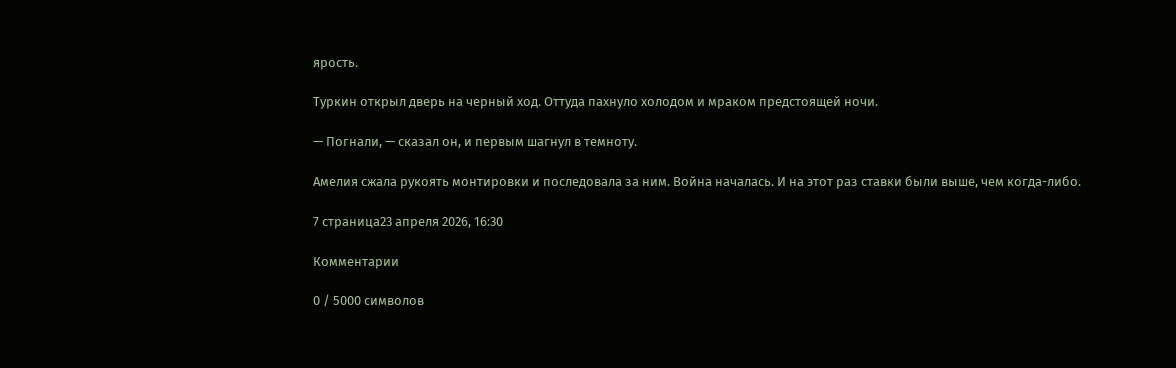ярость.

Туркин открыл дверь на черный ход. Оттуда пахнуло холодом и мраком предстоящей ночи.

— Погнали, — сказал он, и первым шагнул в темноту.

Амелия сжала рукоять монтировки и последовала за ним. Война началась. И на этот раз ставки были выше, чем когда-либо.

7 страница23 апреля 2026, 16:30

Комментарии

0 / 5000 символов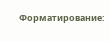Форматирование: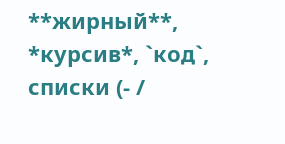**жирный**, *курсив*, `код`, списки (- /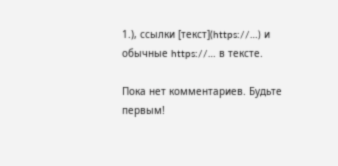1.), ссылки [текст](https://…) и обычные https://… в тексте.

Пока нет комментариев. Будьте первым!